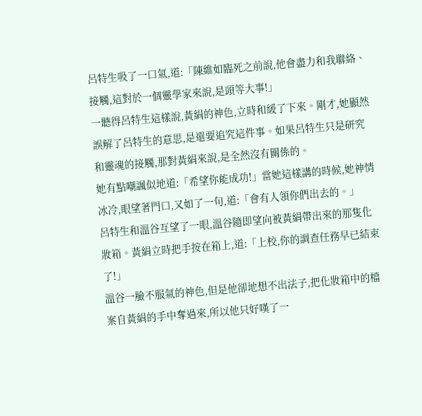呂特生吸了一口氣,道:「陳維如臨死之前說,他會盡力和我聯絡、接觸,這對於一個靈學家來說,是頭等大事!」
一聽得呂特生這樣說,黃絹的神色,立時和緩了下來。剛才,她顯然誤解了呂特生的意思,是還要追究這件事。如果呂特生只是研究和靈魂的接觸,那對黃絹來說,是全然沒有關係的。
她有點嘲諷似地道:「希望你能成功!」當她這樣講的時候,她神情冰冷,眼望著門口,又如了一句,道:「會有人領你們出去的。」
呂特生和溫谷互望了一眼,溫谷隨即望向被黃絹帶出來的那隻化妝箱。黃絹立時把手按在箱上,道:「上校,你的調查任務早已結束了!」
溫谷一臉不服氣的神色,但是他卻地想不出法子,把化妝箱中的檔案自黃絹的手中奪過來,所以他只好嘆了一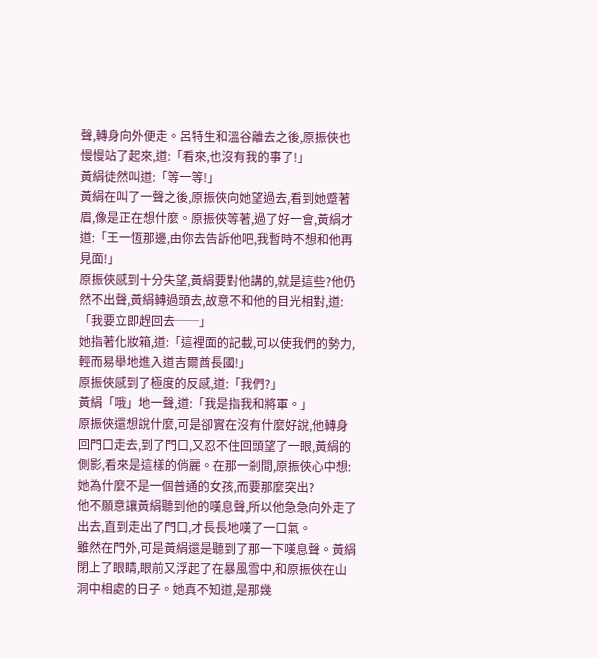聲,轉身向外便走。呂特生和溫谷離去之後,原振俠也慢慢站了起來,道:「看來,也沒有我的事了!」
黃絹徒然叫道:「等一等!」
黃絹在叫了一聲之後,原振俠向她望過去,看到她蹙著眉,像是正在想什麼。原振俠等著,過了好一會,黃絹才道:「王一恆那邊,由你去告訴他吧,我暫時不想和他再見面!」
原振俠感到十分失望,黃絹要對他講的,就是這些?他仍然不出聲,黃絹轉過頭去,故意不和他的目光相對,道:「我要立即趕回去──」
她指著化妝箱,道:「這裡面的記載,可以使我們的勢力,輕而易舉地進入道吉爾酋長國!」
原振俠感到了極度的反感,道:「我們?」
黃絹「哦」地一聲,道:「我是指我和將軍。」
原振俠還想說什麼,可是卻實在沒有什麼好說,他轉身回門口走去,到了門口,又忍不住回頭望了一眼,黃絹的側影,看來是這樣的俏麗。在那一剎間,原振俠心中想:她為什麼不是一個普通的女孩,而要那麼突出?
他不願意讓黃絹聽到他的嘆息聲,所以他急急向外走了出去,直到走出了門口,才長長地嘆了一口氣。
雖然在門外,可是黃絹還是聽到了那一下嘆息聲。黃絹閉上了眼睛,眼前又浮起了在暴風雪中,和原振俠在山洞中相處的日子。她真不知道,是那幾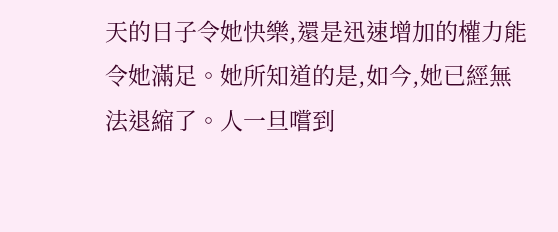天的日子令她快樂,還是迅速增加的權力能令她滿足。她所知道的是,如今,她已經無法退縮了。人一旦嚐到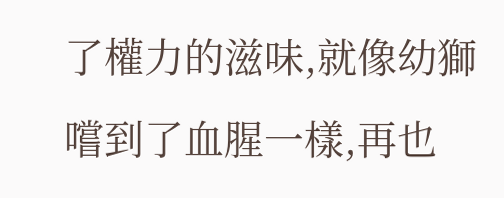了權力的滋味,就像幼獅嚐到了血腥一樣,再也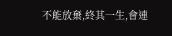不能放棄,終其一生,會連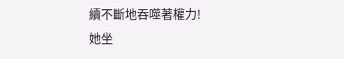續不斷地吞噬著權力!
她坐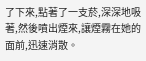了下來,點著了一支菸,深深地吸著,然後噴出煙來,讓煙霧在她的面前,迅速消散。